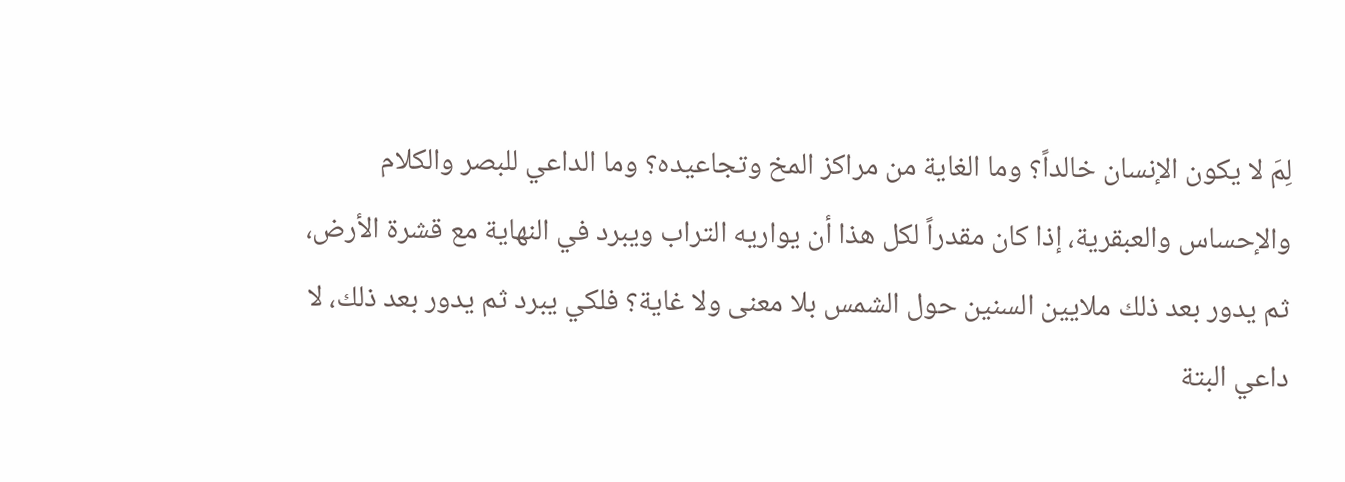لِمَ لا يكون الإنسان خالداً؟ وما الغاية من مراكز المخ وتجاعيده؟ وما الداعي للبصر والكلام والإحساس والعبقرية، إذا كان مقدراً لكل هذا أن يواريه التراب ويبرد في النهاية مع قشرة الأرض، ثم يدور بعد ذلك ملايين السنين حول الشمس بلا معنى ولا غاية؟ فلكي يبرد ثم يدور بعد ذلك، لا داعي البتة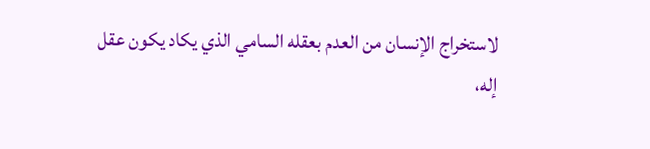لاستخراج الإنسان من العدم بعقله السامي الذي يكاد يكون عقل إله،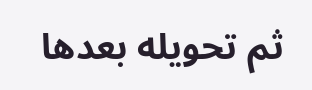ثم تحويله بعدها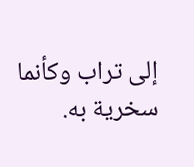إلى تراب وكأنما سخرية به.